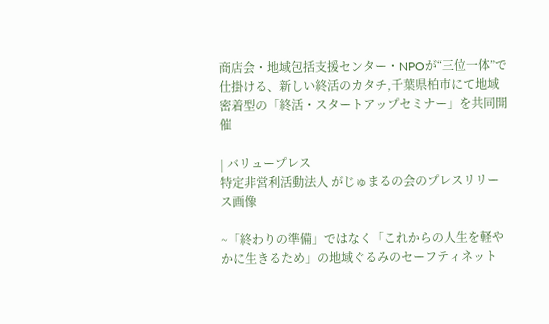商店会・地域包括支援センター・NPOが“三位一体”で仕掛ける、新しい終活のカタチ,千葉県柏市にて地域密着型の「終活・スタートアップセミナー」を共同開催

| バリュープレス
特定非営利活動法人 がじゅまるの会のプレスリリース画像

~「終わりの準備」ではなく「これからの人生を軽やかに生きるため」の地域ぐるみのセーフティネット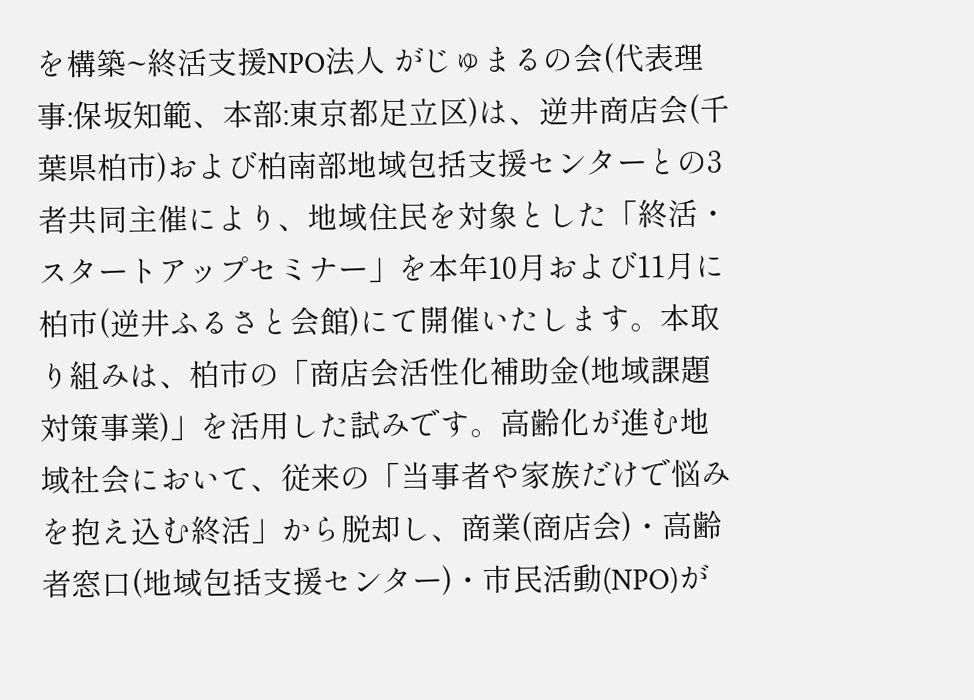を構築~終活支援NPO法人 がじゅまるの会(代表理事:保坂知範、本部:東京都足立区)は、逆井商店会(千葉県柏市)および柏南部地域包括支援センターとの3者共同主催により、地域住民を対象とした「終活・スタートアップセミナー」を本年10月および11月に柏市(逆井ふるさと会館)にて開催いたします。本取り組みは、柏市の「商店会活性化補助金(地域課題対策事業)」を活用した試みです。高齢化が進む地域社会において、従来の「当事者や家族だけで悩みを抱え込む終活」から脱却し、商業(商店会)・高齢者窓口(地域包括支援センター)・市民活動(NPO)が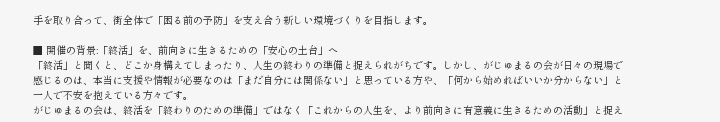手を取り合って、街全体で「困る前の予防」を支え合う新しい環境づくりを目指します。

■ 開催の背景:「終活」を、前向きに生きるための「安心の土台」へ
「終活」と聞くと、どこか身構えてしまったり、人生の終わりの準備と捉えられがちです。しかし、がじゅまるの会が日々の現場で感じるのは、本当に支援や情報が必要なのは「まだ自分には関係ない」と思っている方や、「何から始めればいいか分からない」と一人で不安を抱えている方々です。
がじゅまるの会は、終活を「終わりのための準備」ではなく「これからの人生を、より前向きに有意義に生きるための活動」と捉え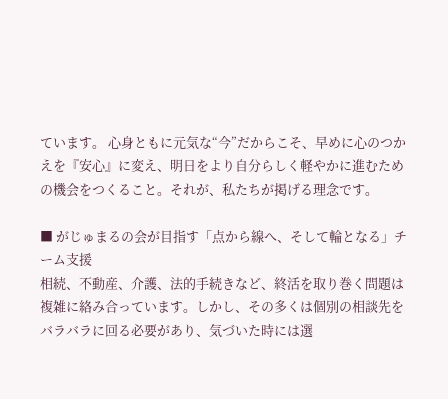ています。 心身ともに元気な“今”だからこそ、早めに心のつかえを『安心』に変え、明日をより自分らしく軽やかに進むための機会をつくること。それが、私たちが掲げる理念です。

■ がじゅまるの会が目指す「点から線へ、そして輪となる」チーム支援
相続、不動産、介護、法的手続きなど、終活を取り巻く問題は複雑に絡み合っています。しかし、その多くは個別の相談先をバラバラに回る必要があり、気づいた時には選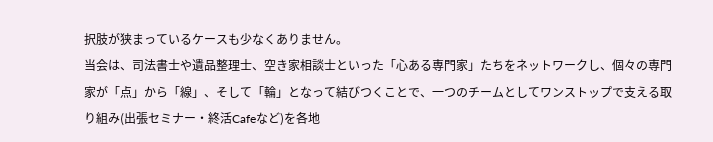択肢が狭まっているケースも少なくありません。
当会は、司法書士や遺品整理士、空き家相談士といった「心ある専門家」たちをネットワークし、個々の専門家が「点」から「線」、そして「輪」となって結びつくことで、一つのチームとしてワンストップで支える取り組み(出張セミナー・終活Cafeなど)を各地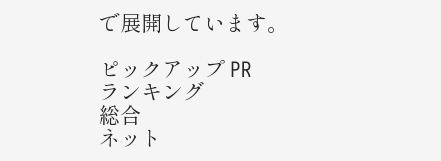で展開しています。

ピックアップ PR
ランキング
総合
ネット